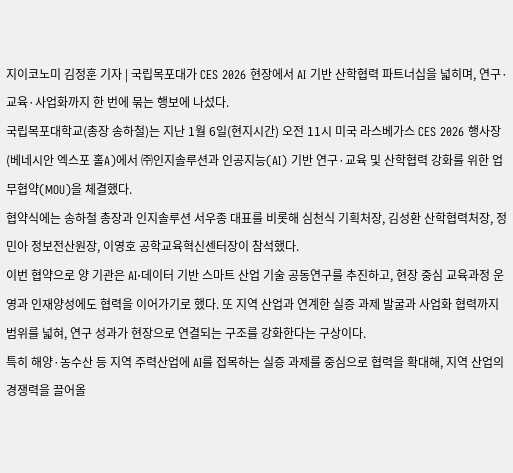지이코노미 김정훈 기자 | 국립목포대가 CES 2026 현장에서 AI 기반 산학협력 파트너십을 넓히며, 연구·교육·사업화까지 한 번에 묶는 행보에 나섰다.
국립목포대학교(총장 송하철)는 지난 1월 6일(현지시간) 오전 11시 미국 라스베가스 CES 2026 행사장(베네시안 엑스포 홀A)에서 ㈜인지솔루션과 인공지능(AI) 기반 연구·교육 및 산학협력 강화를 위한 업무협약(MOU)을 체결했다.
협약식에는 송하철 총장과 인지솔루션 서우종 대표를 비롯해 심천식 기획처장, 김성환 산학협력처장, 정민아 정보전산원장, 이영호 공학교육혁신센터장이 참석했다.
이번 협약으로 양 기관은 AI·데이터 기반 스마트 산업 기술 공동연구를 추진하고, 현장 중심 교육과정 운영과 인재양성에도 협력을 이어가기로 했다. 또 지역 산업과 연계한 실증 과제 발굴과 사업화 협력까지 범위를 넓혀, 연구 성과가 현장으로 연결되는 구조를 강화한다는 구상이다.
특히 해양·농수산 등 지역 주력산업에 AI를 접목하는 실증 과제를 중심으로 협력을 확대해, 지역 산업의 경쟁력을 끌어올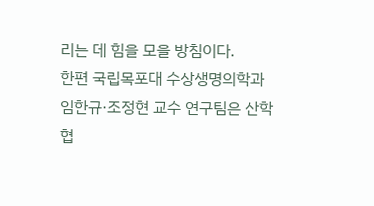리는 데 힘을 모을 방침이다.
한편 국립목포대 수상생명의학과 임한규·조정현 교수 연구팀은 산학협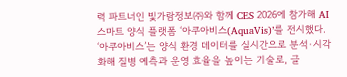력 파트너인 빛가람정보㈜와 함께 CES 2026에 참가해 AI 스마트 양식 플랫폼 ‘아쿠아비스(AquaVis)’를 전시했다.
‘아쿠아비스’는 양식 환경 데이터를 실시간으로 분석·시각화해 질병 예측과 운영 효율을 높이는 기술로, 글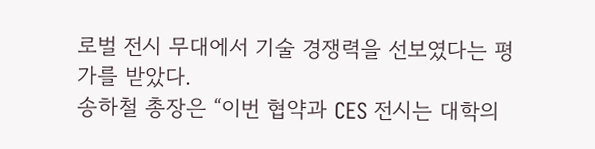로벌 전시 무대에서 기술 경쟁력을 선보였다는 평가를 받았다.
송하철 총장은 “이번 협약과 CES 전시는 대학의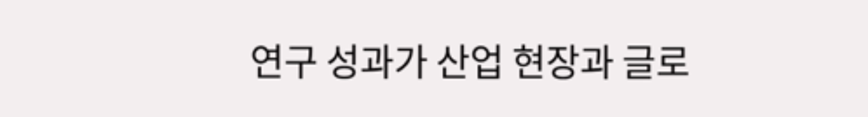연구 성과가 산업 현장과 글로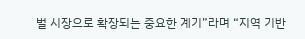벌 시장으로 확장되는 중요한 계기”라며 “지역 기반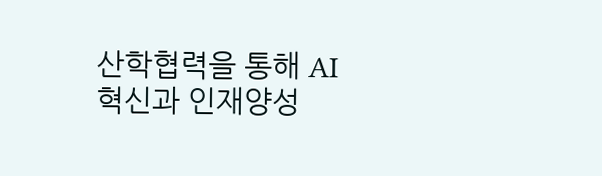산학협력을 통해 AI 혁신과 인재양성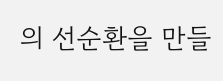의 선순환을 만들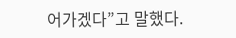어가겠다”고 말했다.